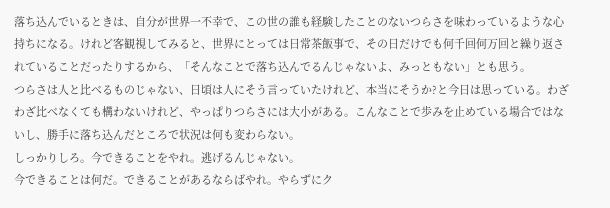落ち込んでいるときは、自分が世界一不幸で、この世の誰も経験したことのないつらさを味わっているような心持ちになる。けれど客観視してみると、世界にとっては日常茶飯事で、その日だけでも何千回何万回と繰り返されていることだったりするから、「そんなことで落ち込んでるんじゃないよ、みっともない」とも思う。
つらさは人と比べるものじゃない、日頃は人にそう言っていたけれど、本当にそうか?と今日は思っている。わざわざ比べなくても構わないけれど、やっぱりつらさには大小がある。こんなことで歩みを止めている場合ではないし、勝手に落ち込んだところで状況は何も変わらない。
しっかりしろ。今できることをやれ。逃げるんじゃない。
今できることは何だ。できることがあるならばやれ。やらずにク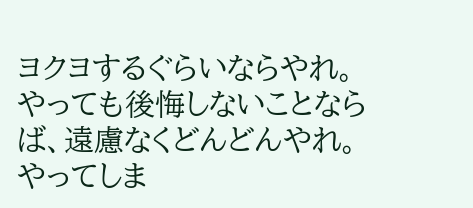ヨクヨするぐらいならやれ。やっても後悔しないことならば、遠慮なくどんどんやれ。やってしま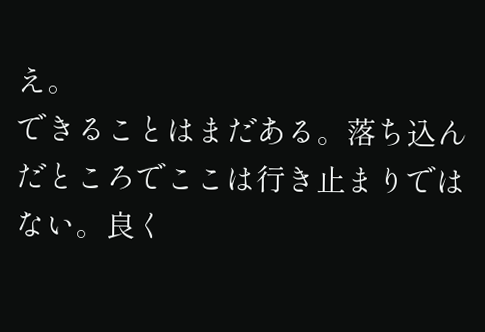え。
できることはまだある。落ち込んだところでここは行き止まりではない。良く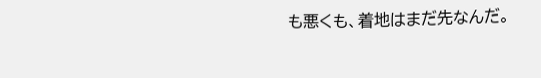も悪くも、着地はまだ先なんだ。